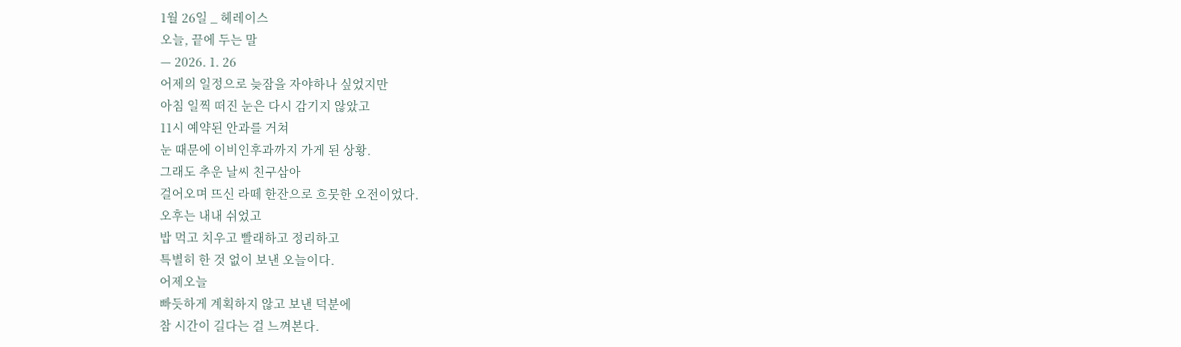1월 26일 _ 헤레이스
오늘, 끝에 두는 말
— 2026. 1. 26
어제의 일정으로 늦잠을 자야하나 싶었지만
아침 일찍 떠진 눈은 다시 감기지 않았고
11시 예약된 안과를 거쳐
눈 때문에 이비인후과까지 가게 된 상황.
그래도 추운 날씨 친구삼아
걸어오며 뜨신 라떼 한잔으로 흐뭇한 오전이었다.
오후는 내내 쉬었고
밥 먹고 치우고 빨래하고 정리하고
특별히 한 것 없이 보낸 오늘이다.
어제오늘
빠듯하게 계획하지 않고 보낸 덕분에
참 시간이 길다는 걸 느껴본다.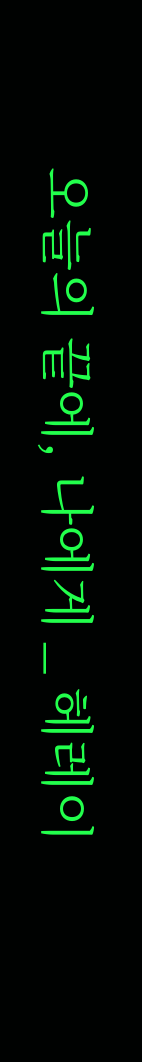오늘의 끝에, 나에게 _ 헤레이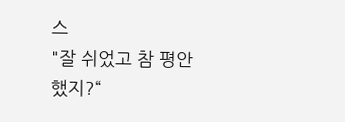스
"잘 쉬었고 참 평안했지?“